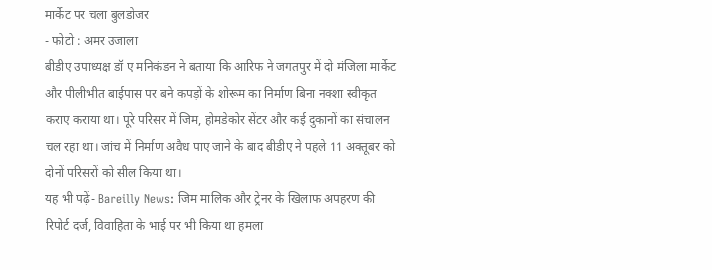मार्केट पर चला बुलडोजर
- फोटो : अमर उजाला
बीडीए उपाध्यक्ष डॉ ए मनिकंडन ने बताया कि आरिफ ने जगतपुर में दो मंजिला मार्केट और पीलीभीत बाईपास पर बने कपड़ों के शोरूम का निर्माण बिना नक्शा स्वीकृत कराए कराया था। पूरे परिसर में जिम, होमडेकोर सेंटर और कई दुकानों का संचालन चल रहा था। जांच में निर्माण अवैध पाए जाने के बाद बीडीए ने पहले 11 अक्तूबर को दोनों परिसरों को सील किया था।
यह भी पढ़ें- Bareilly News: जिम मालिक और ट्रेनर के खिलाफ अपहरण की रिपोर्ट दर्ज, विवाहिता के भाई पर भी किया था हमला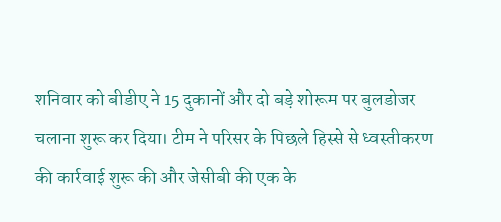शनिवार को बीडीए ने 15 दुकानों और दो बड़े शोरूम पर बुलडोजर चलाना शुरू कर दिया। टीम ने परिसर के पिछले हिस्से से ध्वस्तीकरण की कार्रवाई शुरू की और जेसीबी की एक के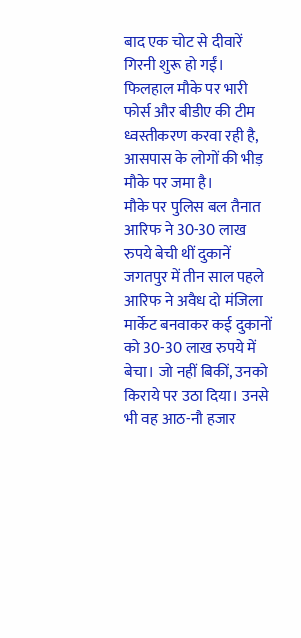बाद एक चोट से दीवारें गिरनी शुरू हो गईं। फिलहाल मौके पर भारी फोर्स और बीडीए की टीम ध्वस्तीकरण करवा रही है, आसपास के लोगों की भीड़ मौके पर जमा है।
मौके पर पुलिस बल तैनात
आरिफ ने 30-30 लाख रुपये बेची थीं दुकानें
जगतपुर में तीन साल पहले आरिफ ने अवैध दो मंजिला मार्केट बनवाकर कई दुकानों को 30-30 लाख रुपये में बेचा। जो नहीं बिकीं, उनको किराये पर उठा दिया। उनसे भी वह आठ-नौ हजार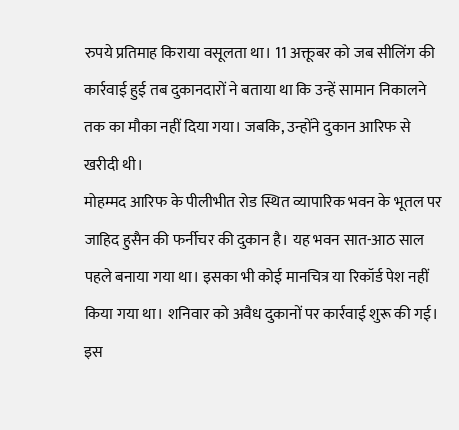रुपये प्रतिमाह किराया वसूलता था। 11 अक्तूबर को जब सीलिंग की कार्रवाई हुई तब दुकानदारों ने बताया था कि उन्हें सामान निकालने तक का मौका नहीं दिया गया। जबकि, उन्होंने दुकान आरिफ से खरीदी थी।
मोहम्मद आरिफ के पीलीभीत रोड स्थित व्यापारिक भवन के भूतल पर जाहिद हुसैन की फर्नीचर की दुकान है। यह भवन सात-आठ साल पहले बनाया गया था। इसका भी कोई मानचित्र या रिकॉर्ड पेश नहीं किया गया था। शनिवार को अवैध दुकानों पर कार्रवाई शुरू की गई। इस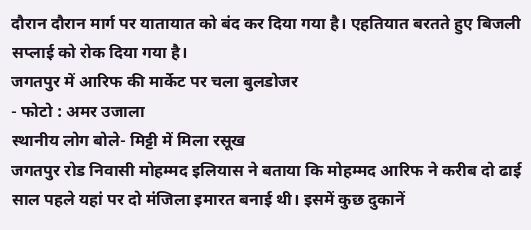दौरान दौरान मार्ग पर यातायात को बंद कर दिया गया है। एहतियात बरतते हुए बिजली सप्लाई को रोक दिया गया है।
जगतपुर में आरिफ की मार्केट पर चला बुलडोजर
- फोटो : अमर उजाला
स्थानीय लोग बोले- मिट्टी में मिला रसूख
जगतपुर रोड निवासी मोहम्मद इलियास ने बताया कि मोहम्मद आरिफ ने करीब दो ढाई साल पहले यहां पर दो मंजिला इमारत बनाई थी। इसमें कुछ दुकानें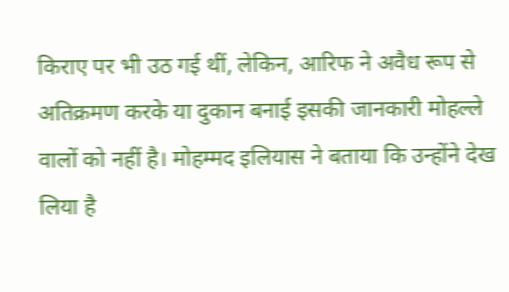किराए पर भी उठ गई थीं, लेकिन, आरिफ ने अवैध रूप से अतिक्रमण करके या दुकान बनाई इसकी जानकारी मोहल्ले वालों को नहीं है। मोहम्मद इलियास ने बताया कि उन्होंने देख लिया है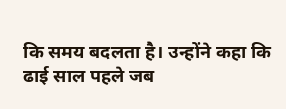कि समय बदलता है। उन्होंने कहा कि ढाई साल पहले जब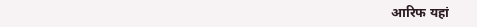आरिफ यहां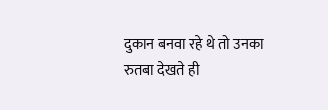दुकान बनवा रहे थे तो उनका रुतबा देखते ही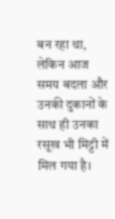बन रहा था, लेकिन आज समय बदला और उनकी दुकानों के साथ ही उनका रसूख भी मिट्टी में मिल गया है।